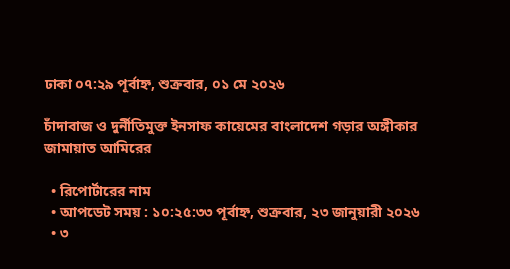ঢাকা ০৭:২৯ পূর্বাহ্ন, শুক্রবার, ০১ মে ২০২৬

চাঁদাবাজ ও দুর্নীতিমুক্ত ইনসাফ কায়েমের বাংলাদেশ গড়ার অঙ্গীকার জামায়াত আমিরের

  • রিপোর্টারের নাম
  • আপডেট সময় : ১০:২৫:৩৩ পূর্বাহ্ন, শুক্রবার, ২৩ জানুয়ারী ২০২৬
  • ৩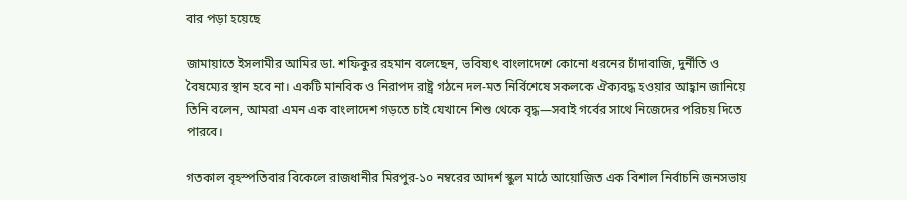বার পড়া হয়েছে

জামায়াতে ইসলামীর আমির ডা. শফিকুর রহমান বলেছেন, ভবিষ্যৎ বাংলাদেশে কোনো ধরনের চাঁদাবাজি, দুর্নীতি ও বৈষম্যের স্থান হবে না। একটি মানবিক ও নিরাপদ রাষ্ট্র গঠনে দল-মত নির্বিশেষে সকলকে ঐক্যবদ্ধ হওয়ার আহ্বান জানিয়ে তিনি বলেন, আমরা এমন এক বাংলাদেশ গড়তে চাই যেখানে শিশু থেকে বৃদ্ধ—সবাই গর্বের সাথে নিজেদের পরিচয় দিতে পারবে।

গতকাল বৃহস্পতিবার বিকেলে রাজধানীর মিরপুর-১০ নম্বরের আদর্শ স্কুল মাঠে আয়োজিত এক বিশাল নির্বাচনি জনসভায়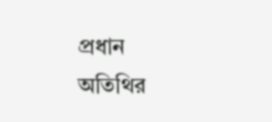প্রধান অতিথির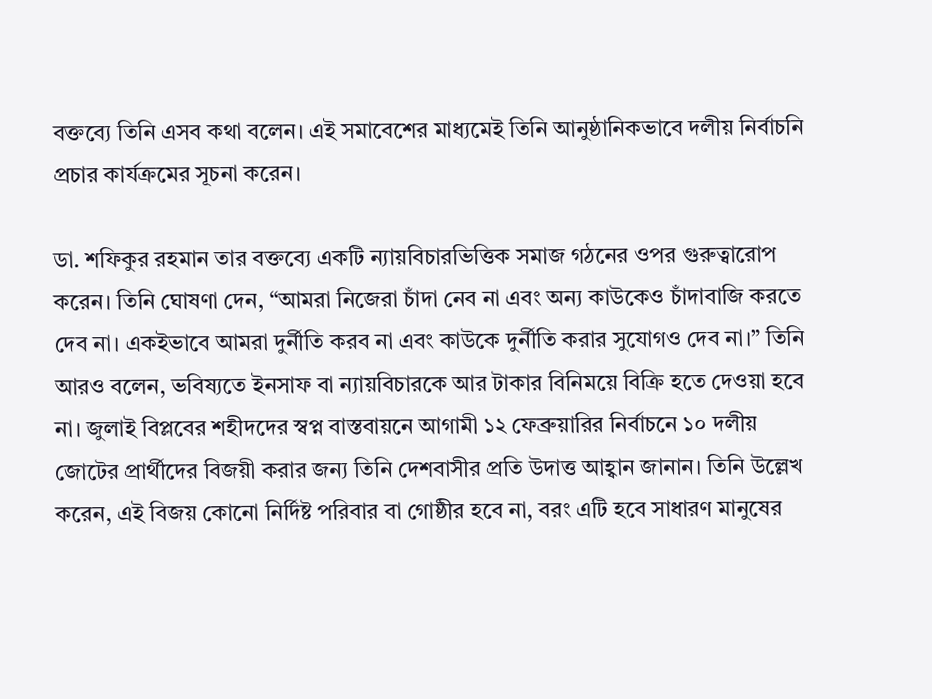বক্তব্যে তিনি এসব কথা বলেন। এই সমাবেশের মাধ্যমেই তিনি আনুষ্ঠানিকভাবে দলীয় নির্বাচনি প্রচার কার্যক্রমের সূচনা করেন।

ডা. শফিকুর রহমান তার বক্তব্যে একটি ন্যায়বিচারভিত্তিক সমাজ গঠনের ওপর গুরুত্বারোপ করেন। তিনি ঘোষণা দেন, “আমরা নিজেরা চাঁদা নেব না এবং অন্য কাউকেও চাঁদাবাজি করতে দেব না। একইভাবে আমরা দুর্নীতি করব না এবং কাউকে দুর্নীতি করার সুযোগও দেব না।” তিনি আরও বলেন, ভবিষ্যতে ইনসাফ বা ন্যায়বিচারকে আর টাকার বিনিময়ে বিক্রি হতে দেওয়া হবে না। জুলাই বিপ্লবের শহীদদের স্বপ্ন বাস্তবায়নে আগামী ১২ ফেব্রুয়ারির নির্বাচনে ১০ দলীয় জোটের প্রার্থীদের বিজয়ী করার জন্য তিনি দেশবাসীর প্রতি উদাত্ত আহ্বান জানান। তিনি উল্লেখ করেন, এই বিজয় কোনো নির্দিষ্ট পরিবার বা গোষ্ঠীর হবে না, বরং এটি হবে সাধারণ মানুষের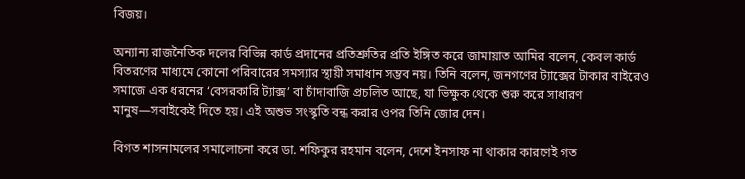বিজয়।

অন্যান্য রাজনৈতিক দলের বিভিন্ন কার্ড প্রদানের প্রতিশ্রুতির প্রতি ইঙ্গিত করে জামায়াত আমির বলেন, কেবল কার্ড বিতরণের মাধ্যমে কোনো পরিবারের সমস্যার স্থায়ী সমাধান সম্ভব নয়। তিনি বলেন, জনগণের ট্যাক্সের টাকার বাইরেও সমাজে এক ধরনের ‘বেসরকারি ট্যাক্স’ বা চাঁদাবাজি প্রচলিত আছে, যা ভিক্ষুক থেকে শুরু করে সাধারণ মানুষ—সবাইকেই দিতে হয়। এই অশুভ সংস্কৃতি বন্ধ করার ওপর তিনি জোর দেন।

বিগত শাসনামলের সমালোচনা করে ডা. শফিকুর রহমান বলেন, দেশে ইনসাফ না থাকার কারণেই গত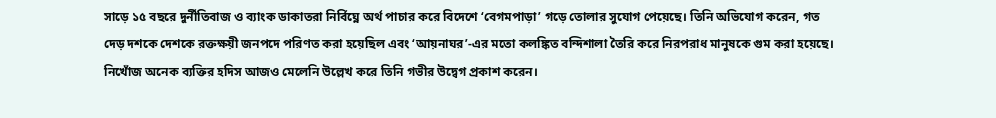সাড়ে ১৫ বছরে দুর্নীতিবাজ ও ব্যাংক ডাকাতরা নির্বিঘ্নে অর্থ পাচার করে বিদেশে ‘বেগমপাড়া’ গড়ে তোলার সুযোগ পেয়েছে। তিনি অভিযোগ করেন, গত দেড় দশকে দেশকে রক্তক্ষয়ী জনপদে পরিণত করা হয়েছিল এবং ‘আয়নাঘর’-এর মতো কলঙ্কিত বন্দিশালা তৈরি করে নিরপরাধ মানুষকে গুম করা হয়েছে। নিখোঁজ অনেক ব্যক্তির হদিস আজও মেলেনি উল্লেখ করে তিনি গভীর উদ্বেগ প্রকাশ করেন।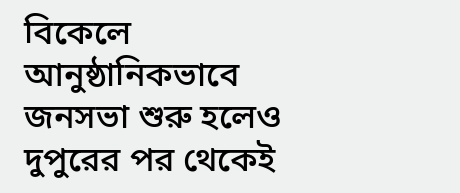বিকেলে আনুষ্ঠানিকভাবে জনসভা শুরু হলেও দুপুরের পর থেকেই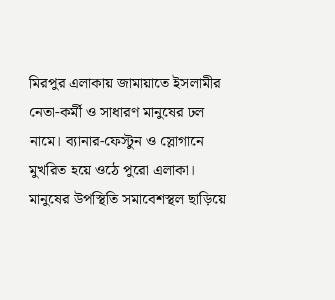মিরপুর এলাকায় জামায়াতে ইসলামীর নেতা-কর্মী ও সাধারণ মানুষের ঢল নামে। ব্যানার-ফেস্টুন ও স্লোগানে মুখরিত হয়ে ওঠে পুরো এলাকা। মানুষের উপস্থিতি সমাবেশস্থল ছাড়িয়ে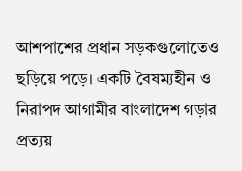আশপাশের প্রধান সড়কগুলোতেও ছড়িয়ে পড়ে। একটি বৈষম্যহীন ও নিরাপদ আগামীর বাংলাদেশ গড়ার প্রত্যয়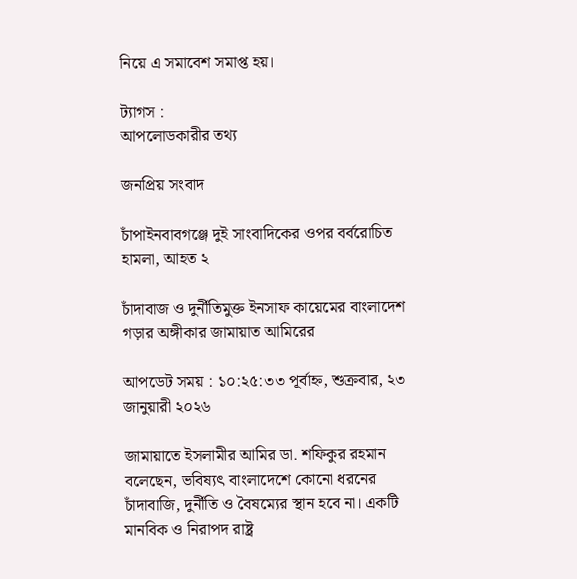নিয়ে এ সমাবেশ সমাপ্ত হয়।

ট্যাগস :
আপলোডকারীর তথ্য

জনপ্রিয় সংবাদ

চাঁপাইনবাবগঞ্জে দুই সাংবাদিকের ওপর বর্বরোচিত হামলা, আহত ২

চাঁদাবাজ ও দুর্নীতিমুক্ত ইনসাফ কায়েমের বাংলাদেশ গড়ার অঙ্গীকার জামায়াত আমিরের

আপডেট সময় : ১০:২৫:৩৩ পূর্বাহ্ন, শুক্রবার, ২৩ জানুয়ারী ২০২৬

জামায়াতে ইসলামীর আমির ডা. শফিকুর রহমান বলেছেন, ভবিষ্যৎ বাংলাদেশে কোনো ধরনের চাঁদাবাজি, দুর্নীতি ও বৈষম্যের স্থান হবে না। একটি মানবিক ও নিরাপদ রাষ্ট্র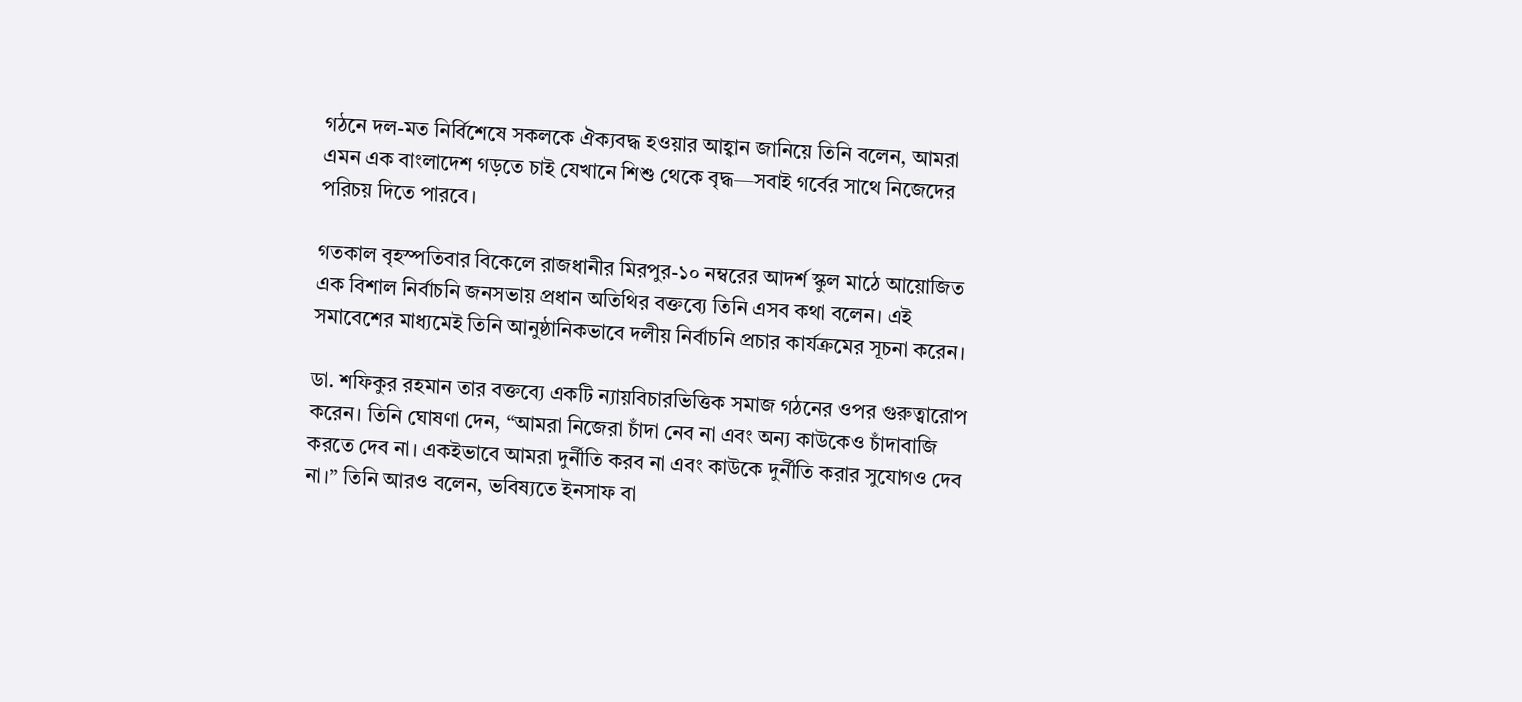গঠনে দল-মত নির্বিশেষে সকলকে ঐক্যবদ্ধ হওয়ার আহ্বান জানিয়ে তিনি বলেন, আমরা এমন এক বাংলাদেশ গড়তে চাই যেখানে শিশু থেকে বৃদ্ধ—সবাই গর্বের সাথে নিজেদের পরিচয় দিতে পারবে।

গতকাল বৃহস্পতিবার বিকেলে রাজধানীর মিরপুর-১০ নম্বরের আদর্শ স্কুল মাঠে আয়োজিত এক বিশাল নির্বাচনি জনসভায় প্রধান অতিথির বক্তব্যে তিনি এসব কথা বলেন। এই সমাবেশের মাধ্যমেই তিনি আনুষ্ঠানিকভাবে দলীয় নির্বাচনি প্রচার কার্যক্রমের সূচনা করেন।

ডা. শফিকুর রহমান তার বক্তব্যে একটি ন্যায়বিচারভিত্তিক সমাজ গঠনের ওপর গুরুত্বারোপ করেন। তিনি ঘোষণা দেন, “আমরা নিজেরা চাঁদা নেব না এবং অন্য কাউকেও চাঁদাবাজি করতে দেব না। একইভাবে আমরা দুর্নীতি করব না এবং কাউকে দুর্নীতি করার সুযোগও দেব না।” তিনি আরও বলেন, ভবিষ্যতে ইনসাফ বা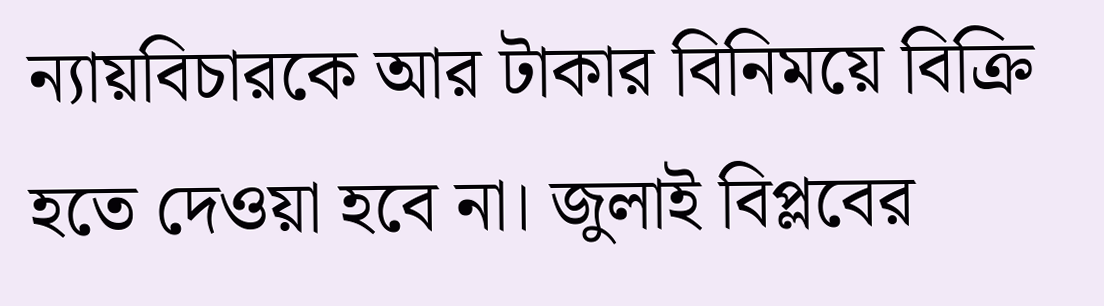ন্যায়বিচারকে আর টাকার বিনিময়ে বিক্রি হতে দেওয়া হবে না। জুলাই বিপ্লবের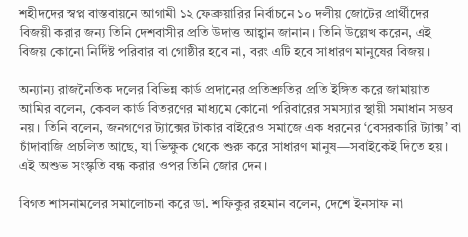শহীদদের স্বপ্ন বাস্তবায়নে আগামী ১২ ফেব্রুয়ারির নির্বাচনে ১০ দলীয় জোটের প্রার্থীদের বিজয়ী করার জন্য তিনি দেশবাসীর প্রতি উদাত্ত আহ্বান জানান। তিনি উল্লেখ করেন, এই বিজয় কোনো নির্দিষ্ট পরিবার বা গোষ্ঠীর হবে না, বরং এটি হবে সাধারণ মানুষের বিজয়।

অন্যান্য রাজনৈতিক দলের বিভিন্ন কার্ড প্রদানের প্রতিশ্রুতির প্রতি ইঙ্গিত করে জামায়াত আমির বলেন, কেবল কার্ড বিতরণের মাধ্যমে কোনো পরিবারের সমস্যার স্থায়ী সমাধান সম্ভব নয়। তিনি বলেন, জনগণের ট্যাক্সের টাকার বাইরেও সমাজে এক ধরনের ‘বেসরকারি ট্যাক্স’ বা চাঁদাবাজি প্রচলিত আছে, যা ভিক্ষুক থেকে শুরু করে সাধারণ মানুষ—সবাইকেই দিতে হয়। এই অশুভ সংস্কৃতি বন্ধ করার ওপর তিনি জোর দেন।

বিগত শাসনামলের সমালোচনা করে ডা. শফিকুর রহমান বলেন, দেশে ইনসাফ না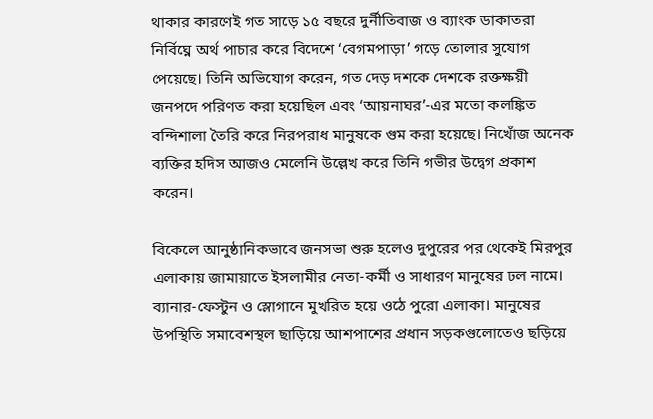থাকার কারণেই গত সাড়ে ১৫ বছরে দুর্নীতিবাজ ও ব্যাংক ডাকাতরা নির্বিঘ্নে অর্থ পাচার করে বিদেশে ‘বেগমপাড়া’ গড়ে তোলার সুযোগ পেয়েছে। তিনি অভিযোগ করেন, গত দেড় দশকে দেশকে রক্তক্ষয়ী জনপদে পরিণত করা হয়েছিল এবং ‘আয়নাঘর’-এর মতো কলঙ্কিত বন্দিশালা তৈরি করে নিরপরাধ মানুষকে গুম করা হয়েছে। নিখোঁজ অনেক ব্যক্তির হদিস আজও মেলেনি উল্লেখ করে তিনি গভীর উদ্বেগ প্রকাশ করেন।

বিকেলে আনুষ্ঠানিকভাবে জনসভা শুরু হলেও দুপুরের পর থেকেই মিরপুর এলাকায় জামায়াতে ইসলামীর নেতা-কর্মী ও সাধারণ মানুষের ঢল নামে। ব্যানার-ফেস্টুন ও স্লোগানে মুখরিত হয়ে ওঠে পুরো এলাকা। মানুষের উপস্থিতি সমাবেশস্থল ছাড়িয়ে আশপাশের প্রধান সড়কগুলোতেও ছড়িয়ে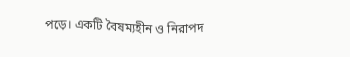পড়ে। একটি বৈষম্যহীন ও নিরাপদ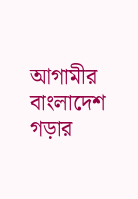আগামীর বাংলাদেশ গড়ার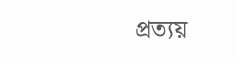প্রত্যয়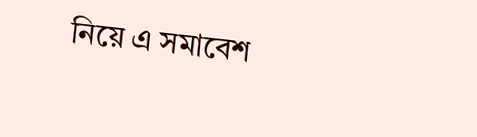নিয়ে এ সমাবেশ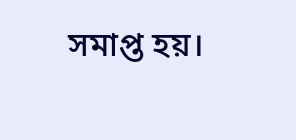সমাপ্ত হয়।